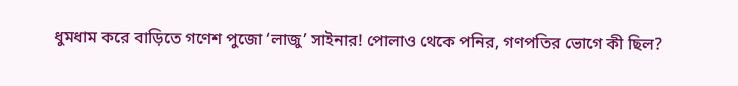ধুমধাম করে বাড়িতে গণেশ পুজো ‘লাজু’ সাইনার! পোলাও থেকে পনির, গণপতির ভোগে কী ছিল?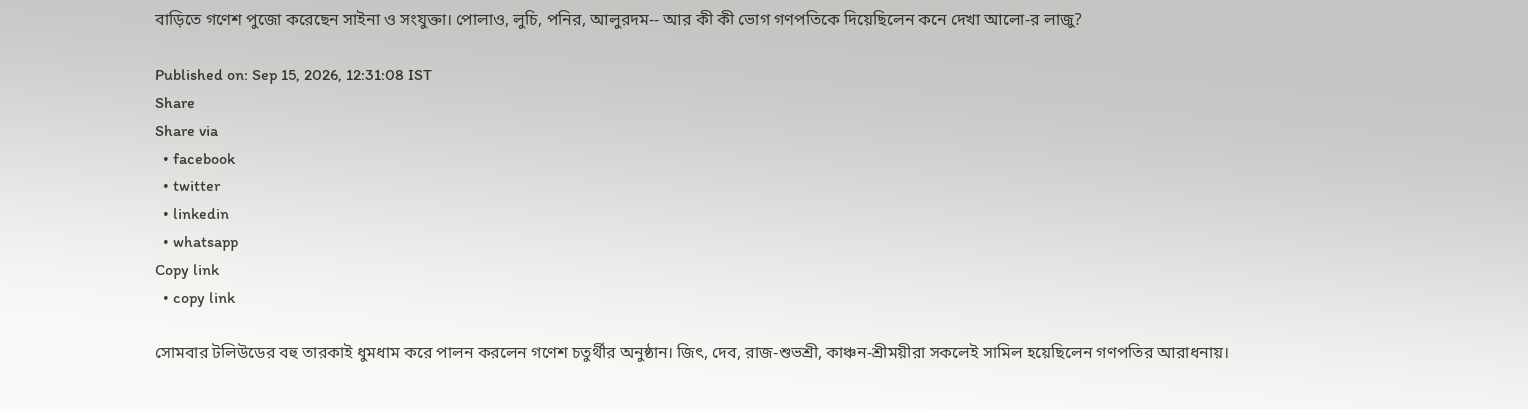বাড়িতে গণেশ পুজো করেছেন সাইনা ও সংযুক্তা। পোলাও, লুচি, পনির, আলুরদম-- আর কী কী ভোগ গণপতিকে দিয়েছিলেন কনে দেখা আলো-র লাজু?

Published on: Sep 15, 2026, 12:31:08 IST
Share
Share via
  • facebook
  • twitter
  • linkedin
  • whatsapp
Copy link
  • copy link

সোমবার টলিউডের বহু তারকাই ধুমধাম করে পালন করলেন গণেশ চতুর্থীর অনুষ্ঠান। জিৎ, দেব, রাজ-শুভশ্রী, কাঞ্চন-শ্রীময়ীরা সকলেই সামিল হয়েছিলেন গণপতির আরাধনায়।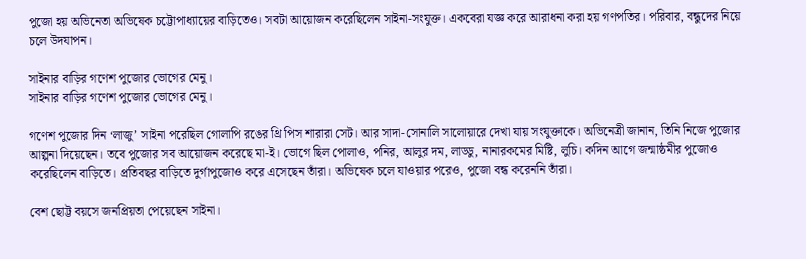পুজো হয় অভিনেতা অভিষেক চট্টোপাধ্যায়ের বাড়িতেও। সবটা আয়োজন করেছিলেন সাইনা-সংযুক্ত। একবেরা যজ্ঞ করে আরাধনা করা হয় গণপতির। পরিবার, বন্ধুদের নিয়ে চলে উদযাপন।

সাইনার বাড়ির গণেশ পুজোর ভোগের মেনু।
সাইনার বাড়ির গণেশ পুজোর ভোগের মেনু।

গণেশ পুজোর দিন ‘লাজু’ সাইনা পরেছিল গোলাপি রঙের থ্রি পিস শারারা সেট। আর সাদা-সোনালি সালোয়ারে দেখা যায় সংযুক্তাকে। অভিনেত্রী জানান, তিনি নিজে পুজোর আল্পনা দিয়েছেন। তবে পুজোর সব আয়োজন করেছে মা-ই। ভোগে ছিল পোলাও, পনির, আলুর দম, লাড্ডু, নানারকমের মিষ্টি, লুচি। কদিন আগে জন্মাষ্ঠমীর পুজোও করেছিলেন বাড়িতে। প্রতিবছর বাড়িতে দুর্গাপুজোও করে এসেছেন তাঁরা। অভিষেক চলে যাওয়ার পরেও, পুজো বন্ধ করেননি তাঁরা।

বেশ ছোট্ট বয়সে জনপ্রিয়তা পেয়েছেন সাইনা।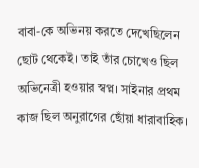বাবা-কে অভিনয় করতে দেখেছিলেন ছোট থেকেই। তাই তাঁর চোখেও ছিল অভিনেত্রী হওয়ার স্বপ্ন। সাইনার প্রথম কাজ ছিল অনুরাগের ছোঁয়া ধারাবাহিক।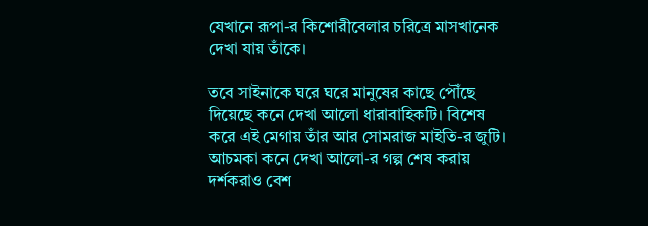যেখানে রূপা-র কিশোরীবেলার চরিত্রে মাসখানেক দেখা যায় তাঁকে।

তবে সাইনাকে ঘরে ঘরে মানুষের কাছে পৌঁছে দিয়েছে কনে দেখা আলো ধারাবাহিকটি। বিশেষ করে এই মেগায় তাঁর আর সোমরাজ মাইতি-র জুটি। আচমকা কনে দেখা আলো-র গল্প শেষ করায় দর্শকরাও বেশ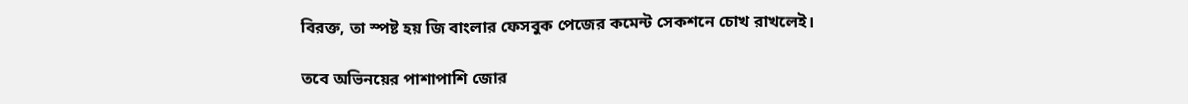বিরক্ত, তা স্পষ্ট হয় জি বাংলার ফেসবুক পেজের কমেন্ট সেকশনে চোখ রাখলেই।

তবে অভিনয়ের পাশাপাশি জোর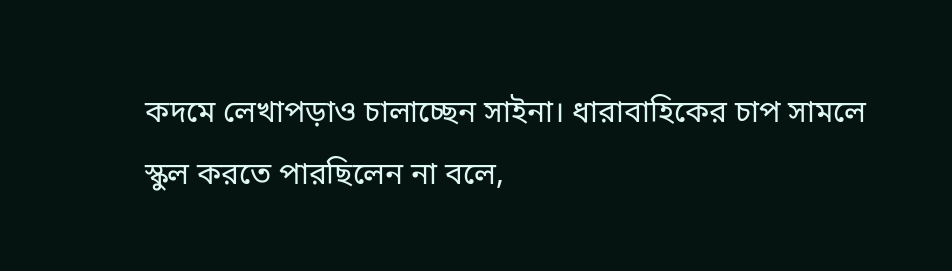কদমে লেখাপড়াও চালাচ্ছেন সাইনা। ধারাবাহিকের চাপ সামলে স্কুল করতে পারছিলেন না বলে,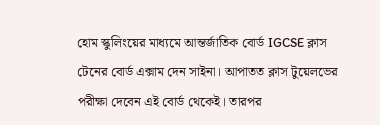হোম স্কুলিংয়ের মাধ্যমে আন্তর্জাতিক বোর্ড IGCSE ক্লাস টেনের বোর্ড এক্সাম দেন সাইনা। আপাতত ক্লাস টুয়েলভের পরীক্ষা দেবেন এই বোর্ড থেকেই। তারপর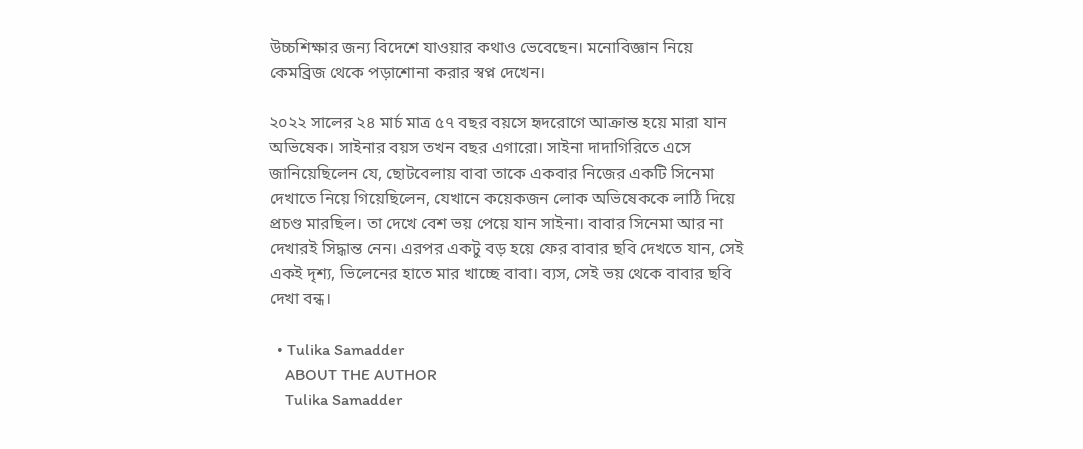উচ্চশিক্ষার জন্য বিদেশে যাওয়ার কথাও ভেবেছেন। মনোবিজ্ঞান নিয়ে কেমব্রিজ থেকে পড়াশোনা করার স্বপ্ন দেখেন।

২০২২ সালের ২৪ মার্চ মাত্র ৫৭ বছর বয়সে হৃদরোগে আক্রান্ত হয়ে মারা যান অভিষেক। সাইনার বয়স তখন বছর এগারো। সাইনা দাদাগিরিতে এসে জানিয়েছিলেন যে, ছোটবেলায় বাবা তাকে একবার নিজের একটি সিনেমা দেখাতে নিয়ে গিয়েছিলেন, যেখানে কয়েকজন লোক অভিষেককে লাঠি দিয়ে প্রচণ্ড মারছিল। তা দেখে বেশ ভয় পেয়ে যান সাইনা। বাবার সিনেমা আর না দেখারই সিদ্ধান্ত নেন। এরপর একটু বড় হয়ে ফের বাবার ছবি দেখতে যান, সেই একই দৃশ্য, ভিলেনের হাতে মার খাচ্ছে বাবা। ব্যস, সেই ভয় থেকে বাবার ছবি দেখা বন্ধ।

  • Tulika Samadder
    ABOUT THE AUTHOR
    Tulika Samadder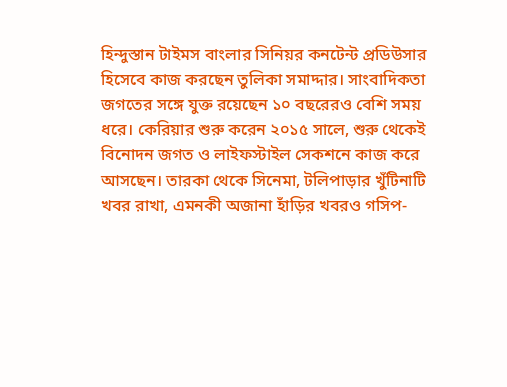হিন্দুস্তান টাইমস বাংলার সিনিয়র কনটেন্ট প্রডিউসার হিসেবে কাজ করছেন তুলিকা সমাদ্দার। সাংবাদিকতা জগতের সঙ্গে যুক্ত রয়েছেন ১০ বছরেরও বেশি সময় ধরে। কেরিয়ার শুরু করেন ২০১৫ সালে, শুরু থেকেই বিনোদন জগত ও লাইফস্টাইল সেকশনে কাজ করে আসছেন। তারকা থেকে সিনেমা, টলিপাড়ার খুঁটিনাটি খবর রাখা, এমনকী অজানা হাঁড়ির খবরও গসিপ-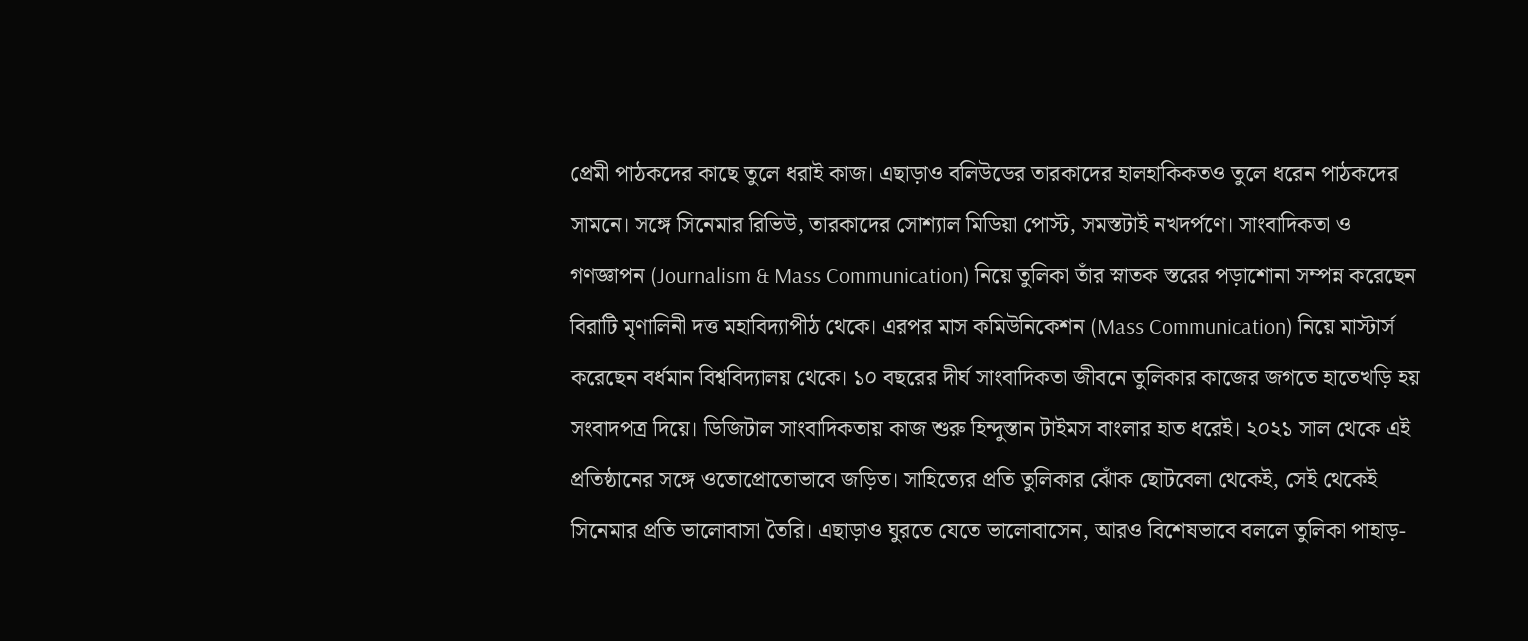প্রেমী পাঠকদের কাছে তুলে ধরাই কাজ। এছাড়াও বলিউডের তারকাদের হালহাকিকতও তুলে ধরেন পাঠকদের সামনে। সঙ্গে সিনেমার রিভিউ, তারকাদের সোশ্যাল মিডিয়া পোস্ট, সমস্তটাই নখদর্পণে। সাংবাদিকতা ও গণজ্ঞাপন (Journalism & Mass Communication) নিয়ে তুলিকা তাঁর স্নাতক স্তরের পড়াশোনা সম্পন্ন করেছেন বিরাটি মৃণালিনী দত্ত মহাবিদ্যাপীঠ থেকে। এরপর মাস কমিউনিকেশন (Mass Communication) নিয়ে মাস্টার্স করেছেন বর্ধমান বিশ্ববিদ্যালয় থেকে। ১০ বছরের দীর্ঘ সাংবাদিকতা জীবনে তুলিকার কাজের জগতে হাতেখড়ি হয় সংবাদপত্র দিয়ে। ডিজিটাল সাংবাদিকতায় কাজ শুরু হিন্দুস্তান টাইমস বাংলার হাত ধরেই। ২০২১ সাল থেকে এই প্রতিষ্ঠানের সঙ্গে ওতোপ্রোতোভাবে জড়িত। সাহিত্যের প্রতি তুলিকার ঝোঁক ছোটবেলা থেকেই, সেই থেকেই সিনেমার প্রতি ভালোবাসা তৈরি। এছাড়াও ঘুরতে যেতে ভালোবাসেন, আরও বিশেষভাবে বললে তুলিকা পাহাড়-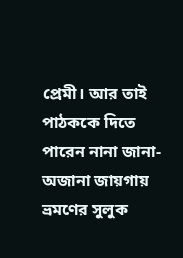প্রেমী। আর তাই পাঠককে দিতে পারেন নানা জানা-অজানা জায়গায় ভ্রমণের সুলুক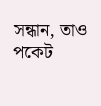সন্ধান, তাও পকেট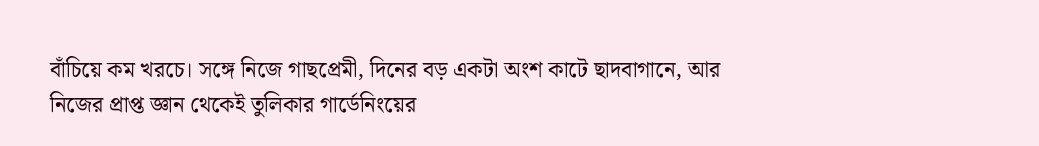বাঁচিয়ে কম খরচে। সঙ্গে নিজে গাছপ্রেমী, দিনের বড় একটা অংশ কাটে ছাদবাগানে, আর নিজের প্রাপ্ত জ্ঞান থেকেই তুলিকার গার্ডেনিংয়ের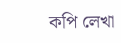কপি লেখা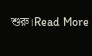শুরু।Read More